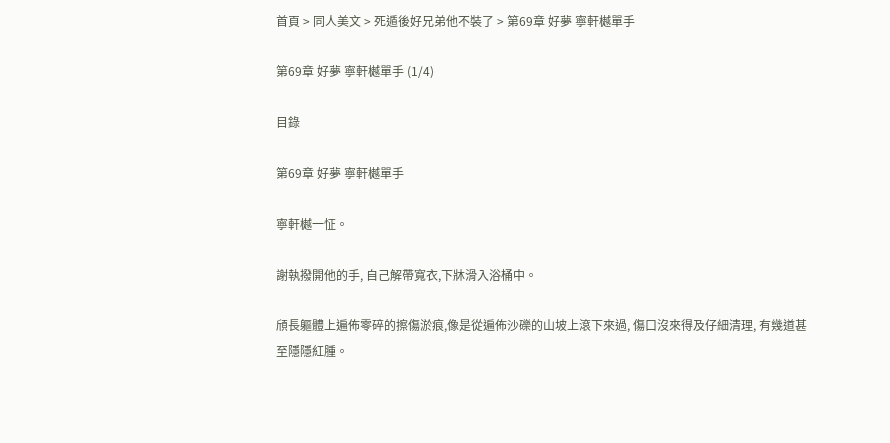首頁 > 同人美文 > 死遁後好兄弟他不裝了 > 第69章 好夢 寧軒樾單手

第69章 好夢 寧軒樾單手 (1/4)

目錄

第69章 好夢 寧軒樾單手

寧軒樾一怔。

謝執撥開他的手, 自己解帶寬衣,下牀滑入浴桶中。

頎長軀體上遍佈零碎的擦傷淤痕,像是從遍佈沙礫的山坡上滾下來過, 傷口沒來得及仔細清理, 有幾道甚至隱隱紅腫。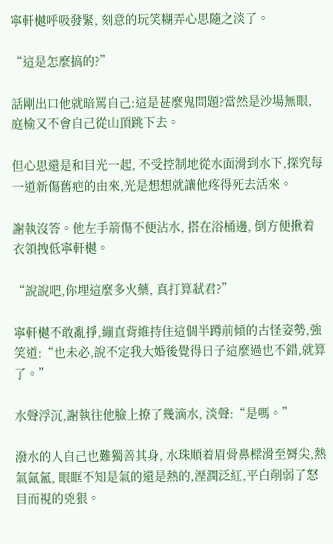寧軒樾呼吸發緊, 刻意的玩笑糊弄心思隨之淡了。

“這是怎麼搞的?”

話剛出口他就暗罵自己:這是甚麼鬼問題?當然是沙場無眼, 庭榆又不會自己從山頂跳下去。

但心思還是和目光一起, 不受控制地從水面滑到水下,探究每一道新傷舊疤的由來,光是想想就讓他疼得死去活來。

謝執沒答。他左手箭傷不便沾水, 搭在浴桶邊, 倒方便揪着衣領拽低寧軒樾。

“說說吧,你埋這麼多火藥, 真打算弒君?”

寧軒樾不敢亂掙,繃直背維持住這個半蹲前傾的古怪姿勢,強笑道:“也未必,說不定我大婚後覺得日子這麼過也不錯,就算了。”

水聲浮沉,謝執往他臉上撩了幾滴水, 淡聲:“是嗎。”

潑水的人自己也難獨善其身, 水珠順着眉骨鼻樑滑至脣尖,熱氣氤氳, 眼眶不知是氣的還是熱的,溼潤泛紅,平白削弱了怒目而視的兇狠。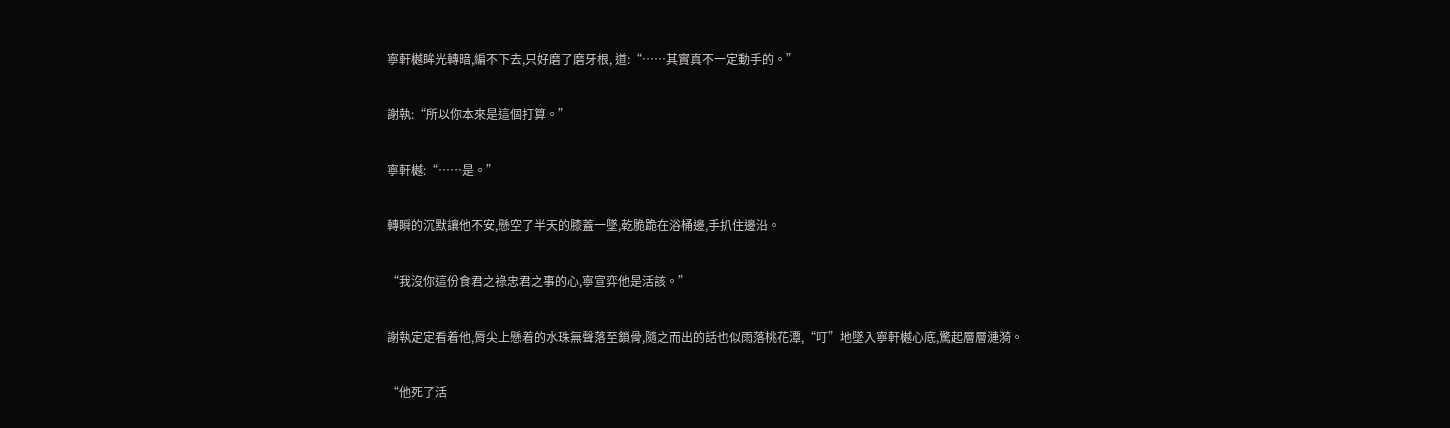寧軒樾眸光轉暗,編不下去,只好磨了磨牙根, 道:“……其實真不一定動手的。”

謝執:“所以你本來是這個打算。”

寧軒樾:“……是。”

轉瞬的沉默讓他不安,懸空了半天的膝蓋一墜,乾脆跪在浴桶邊,手扒住邊沿。

“我沒你這份食君之祿忠君之事的心,寧宣弈他是活該。”

謝執定定看着他,脣尖上懸着的水珠無聲落至鎖骨,隨之而出的話也似雨落桃花潭,“叮”地墜入寧軒樾心底,驚起層層漣漪。

“他死了活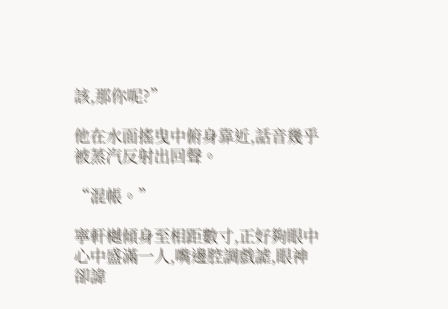該,那你呢?”

他在水面搖曳中俯身靠近,話音幾乎被蒸汽反射出回聲。

“混帳。”

寧軒樾傾身至相距數寸,正好夠眼中心中盛滿一人,嘴邊腔調戲謔,眼神卻諱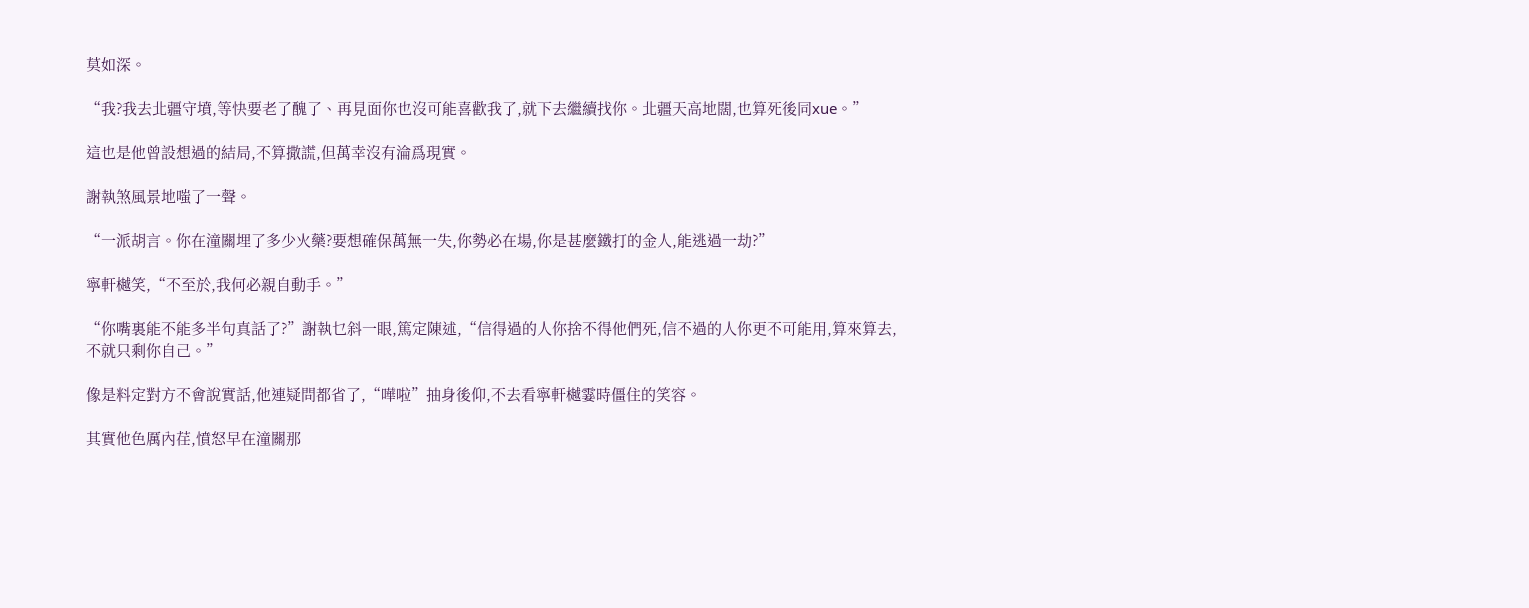莫如深。

“我?我去北疆守墳,等快要老了醜了、再見面你也沒可能喜歡我了,就下去繼續找你。北疆天高地闊,也算死後同xue。”

這也是他曾設想過的結局,不算撒謊,但萬幸沒有淪爲現實。

謝執煞風景地嗤了一聲。

“一派胡言。你在潼關埋了多少火藥?要想確保萬無一失,你勢必在場,你是甚麼鐵打的金人,能逃過一劫?”

寧軒樾笑,“不至於,我何必親自動手。”

“你嘴裏能不能多半句真話了?”謝執乜斜一眼,篤定陳述,“信得過的人你捨不得他們死,信不過的人你更不可能用,算來算去,不就只剩你自己。”

像是料定對方不會說實話,他連疑問都省了,“嘩啦”抽身後仰,不去看寧軒樾霎時僵住的笑容。

其實他色厲內荏,憤怒早在潼關那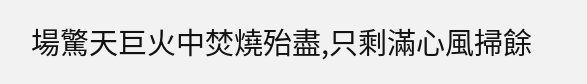場驚天巨火中焚燒殆盡,只剩滿心風掃餘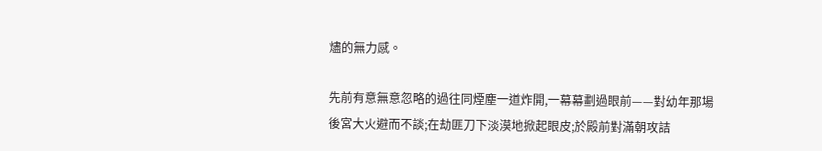燼的無力感。

先前有意無意忽略的過往同煙塵一道炸開,一幕幕劃過眼前——對幼年那場後宮大火避而不談;在劫匪刀下淡漠地掀起眼皮;於殿前對滿朝攻詰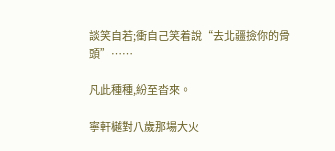談笑自若;衝自己笑着說“去北疆撿你的骨頭”……

凡此種種,紛至沓來。

寧軒樾對八歲那場大火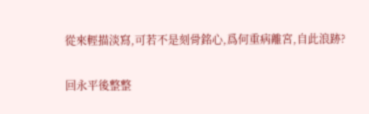從來輕描淡寫,可若不是刻骨銘心,爲何重病離宮,自此浪跡?

回永平後整整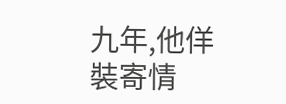九年,他佯裝寄情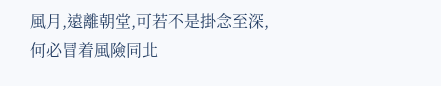風月,遠離朝堂,可若不是掛念至深,何必冒着風險同北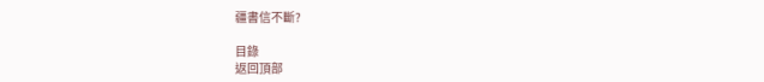疆書信不斷?

目錄
返回頂部